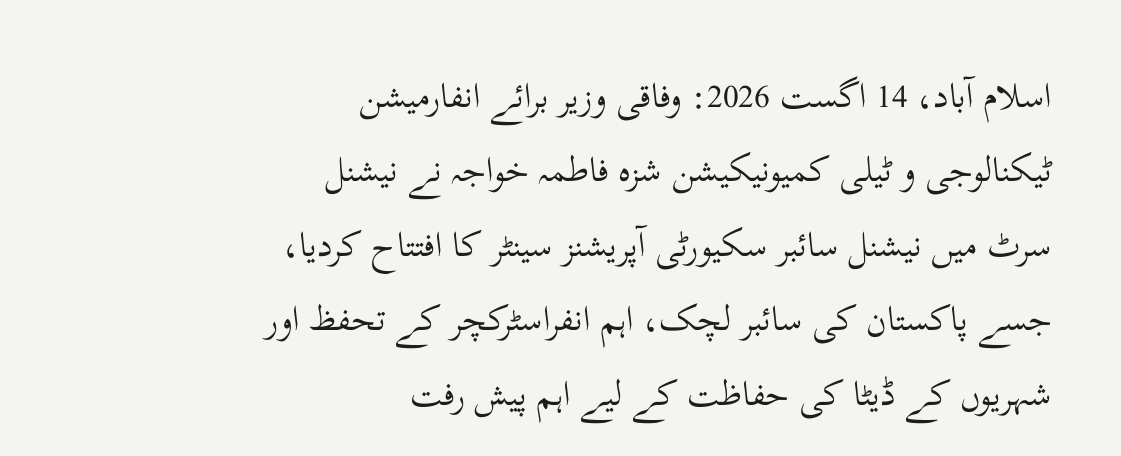اسلام آباد، 14 اگست 2026: وفاقی وزیر برائے انفارمیشن ٹیکنالوجی و ٹیلی کمیونیکیشن شزہ فاطمہ خواجہ نے نیشنل سرٹ میں نیشنل سائبر سکیورٹی آپریشنز سینٹر کا افتتاح کردیا، جسے پاکستان کی سائبر لچک، اہم انفراسٹرکچر کے تحفظ اور شہریوں کے ڈیٹا کی حفاظت کے لیے اہم پیش رفت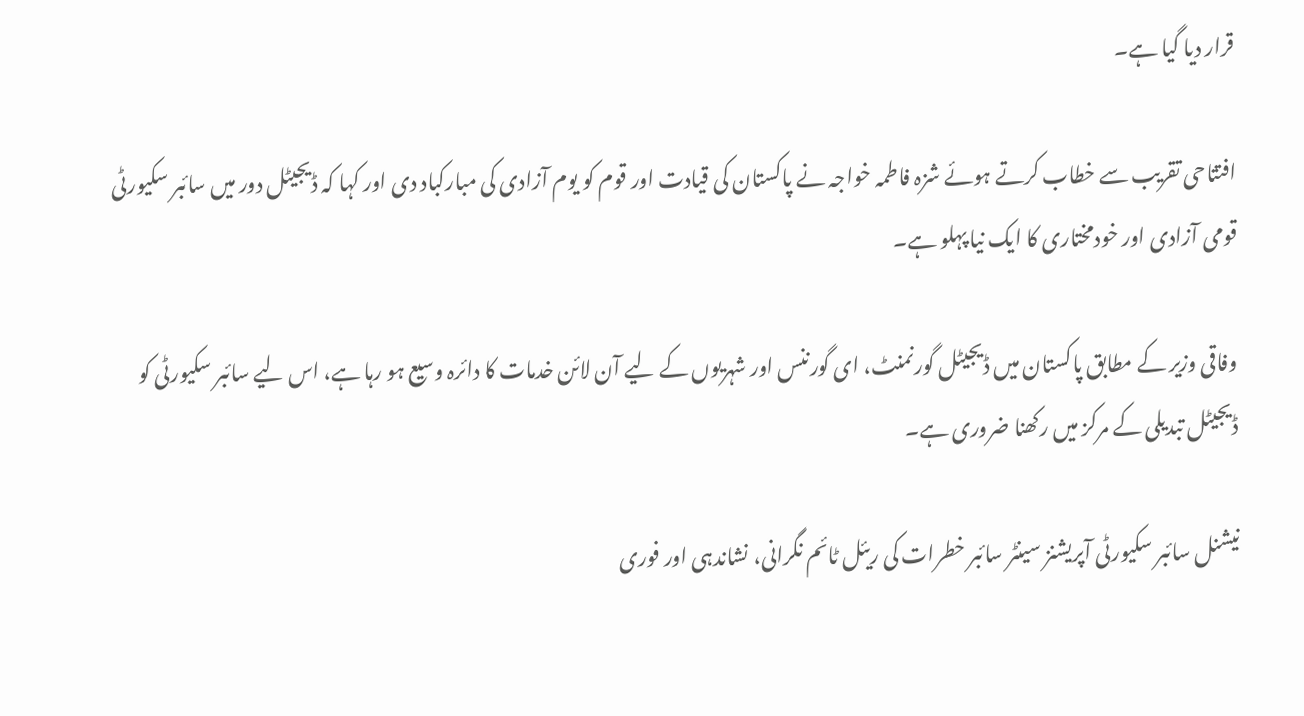قرار دیا گیا ہے۔

افتتاحی تقریب سے خطاب کرتے ہوئے شزہ فاطمہ خواجہ نے پاکستان کی قیادت اور قوم کو یوم آزادی کی مبارکباد دی اور کہا کہ ڈیجیٹل دور میں سائبر سکیورٹی قومی آزادی اور خودمختاری کا ایک نیا پہلو ہے۔

وفاقی وزیر کے مطابق پاکستان میں ڈیجیٹل گورنمنٹ، ای گورننس اور شہریوں کے لیے آن لائن خدمات کا دائرہ وسیع ہو رہا ہے، اس لیے سائبر سکیورٹی کو ڈیجیٹل تبدیلی کے مرکز میں رکھنا ضروری ہے۔

نیشنل سائبر سکیورٹی آپریشنز سینٹر سائبر خطرات کی ریئل ٹائم نگرانی، نشاندہی اور فوری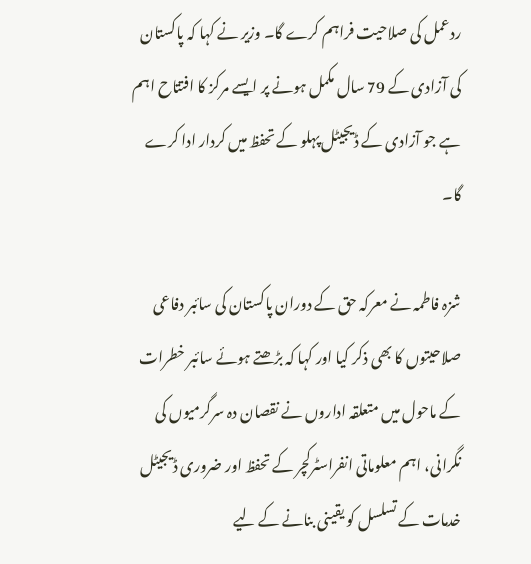ردعمل کی صلاحیت فراہم کرے گا۔ وزیر نے کہا کہ پاکستان کی آزادی کے 79 سال مکمل ہونے پر ایسے مرکز کا افتتاح اہم ہے جو آزادی کے ڈیجیٹل پہلو کے تحفظ میں کردار ادا کرے گا۔

شزہ فاطمہ نے معرکہ حق کے دوران پاکستان کی سائبر دفاعی صلاحیتوں کا بھی ذکر کیا اور کہا کہ بڑھتے ہوئے سائبر خطرات کے ماحول میں متعلقہ اداروں نے نقصان دہ سرگرمیوں کی نگرانی، اہم معلوماتی انفراسٹرکچر کے تحفظ اور ضروری ڈیجیٹل خدمات کے تسلسل کو یقینی بنانے کے لیے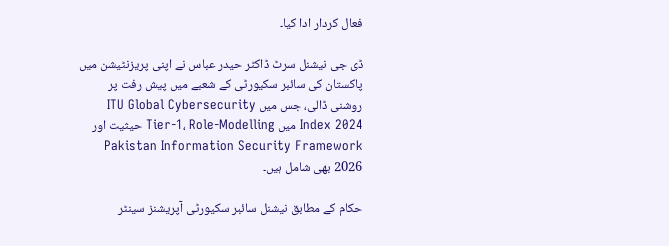فعال کردار ادا کیا۔

ڈی جی نیشنل سرٹ ڈاکٹر حیدر عباس نے اپنی پریزنٹیشن میں پاکستان کی سائبر سکیورٹی کے شعبے میں پیش رفت پر روشنی ڈالی، جس میں ITU Global Cybersecurity Index 2024 میں Tier-1، Role-Modelling حیثیت اور Pakistan Information Security Framework 2026 بھی شامل ہیں۔

حکام کے مطابق نیشنل سائبر سکیورٹی آپریشنز سینٹر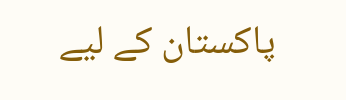پاکستان کے لیے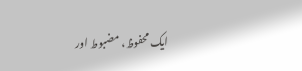ایک محفوظ، مضبوط اور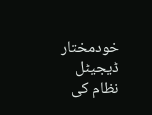خودمختار ڈیجیٹل نظام کی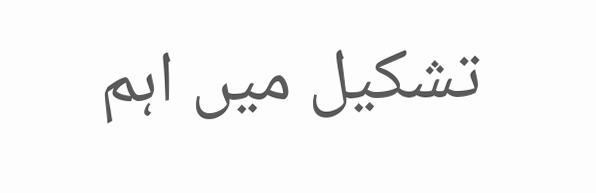تشکیل میں اہم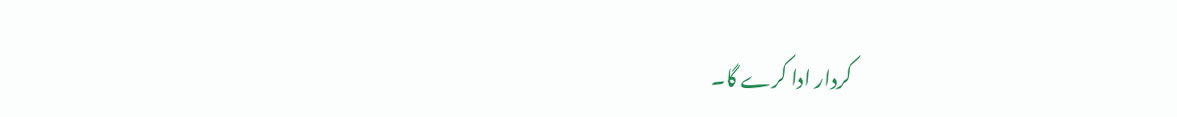کردار ادا کرے گا۔